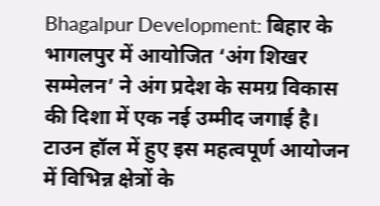Bhagalpur Development: बिहार के भागलपुर में आयोजित ‘अंग शिखर सम्मेलन’ ने अंग प्रदेश के समग्र विकास की दिशा में एक नई उम्मीद जगाई है। टाउन हॉल में हुए इस महत्वपूर्ण आयोजन में विभिन्न क्षेत्रों के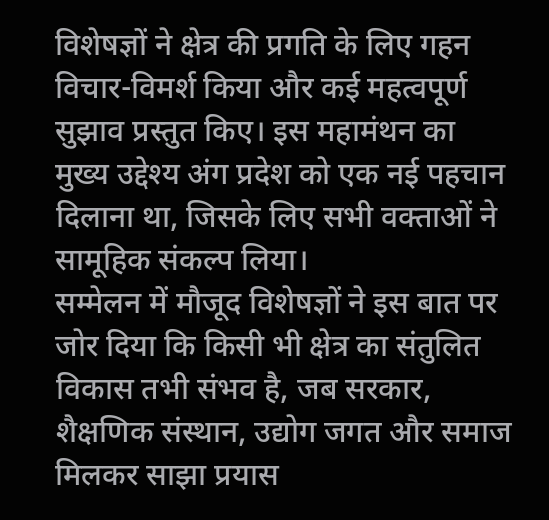विशेषज्ञों ने क्षेत्र की प्रगति के लिए गहन विचार-विमर्श किया और कई महत्वपूर्ण सुझाव प्रस्तुत किए। इस महामंथन का मुख्य उद्देश्य अंग प्रदेश को एक नई पहचान दिलाना था, जिसके लिए सभी वक्ताओं ने सामूहिक संकल्प लिया।
सम्मेलन में मौजूद विशेषज्ञों ने इस बात पर जोर दिया कि किसी भी क्षेत्र का संतुलित विकास तभी संभव है, जब सरकार, शैक्षणिक संस्थान, उद्योग जगत और समाज मिलकर साझा प्रयास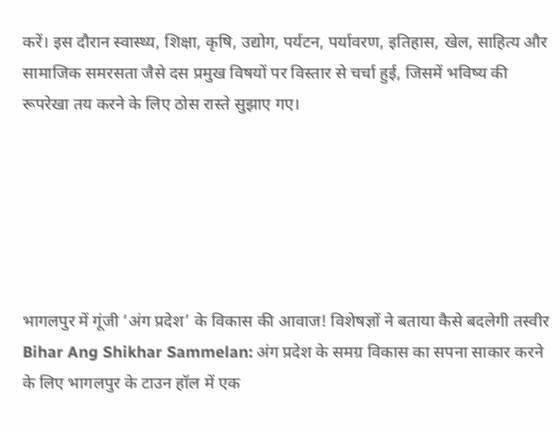करें। इस दौरान स्वास्थ्य, शिक्षा, कृषि, उद्योग, पर्यटन, पर्यावरण, इतिहास, खेल, साहित्य और सामाजिक समरसता जैसे दस प्रमुख विषयों पर विस्तार से चर्चा हुई, जिसमें भविष्य की रूपरेखा तय करने के लिए ठोस रास्ते सुझाए गए।






भागलपुर में गूंजी ‘अंग प्रदेश’ के विकास की आवाज! विशेषज्ञों ने बताया कैसे बदलेगी तस्वीर
Bihar Ang Shikhar Sammelan: अंग प्रदेश के समग्र विकास का सपना साकार करने के लिए भागलपुर के टाउन हॉल में एक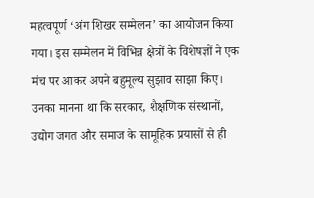महत्वपूर्ण ‘अंग शिखर सम्मेलन’ का आयोजन किया गया। इस सम्मेलन में विभिन्न क्षेत्रों के विशेषज्ञों ने एक मंच पर आकर अपने बहुमूल्य सुझाव साझा किए। उनका मानना था कि सरकार, शैक्षणिक संस्थानों, उद्योग जगत और समाज के सामूहिक प्रयासों से ही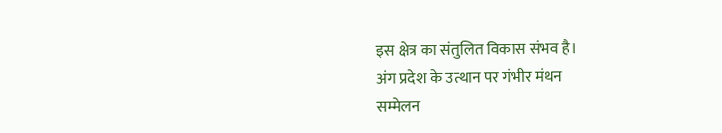इस क्षेत्र का संतुलित विकास संभव है।
अंग प्रदेश के उत्थान पर गंभीर मंथन
सम्मेलन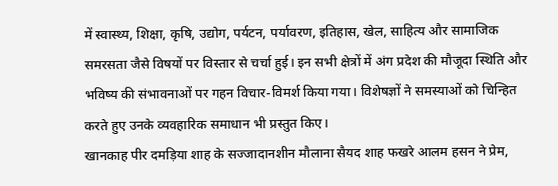में स्वास्थ्य, शिक्षा, कृषि, उद्योग, पर्यटन, पर्यावरण, इतिहास, खेल, साहित्य और सामाजिक समरसता जैसे विषयों पर विस्तार से चर्चा हुई। इन सभी क्षेत्रों में अंग प्रदेश की मौजूदा स्थिति और भविष्य की संभावनाओं पर गहन विचार-विमर्श किया गया। विशेषज्ञों ने समस्याओं को चिन्हित करते हुए उनके व्यवहारिक समाधान भी प्रस्तुत किए।
खानकाह पीर दमड़िया शाह के सज्जादानशीन मौलाना सैयद शाह फखरे आलम हसन ने प्रेम,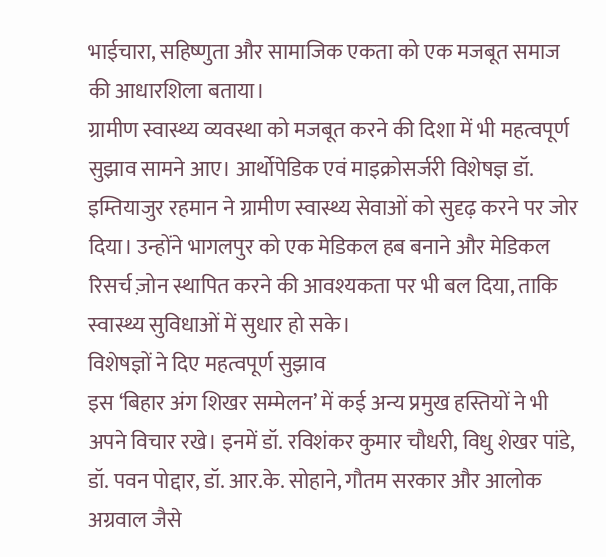भाईचारा, सहिष्णुता और सामाजिक एकता को एक मजबूत समाज की आधारशिला बताया।
ग्रामीण स्वास्थ्य व्यवस्था को मजबूत करने की दिशा में भी महत्वपूर्ण सुझाव सामने आए। आर्थोपेडिक एवं माइक्रोसर्जरी विशेषज्ञ डॉ. इम्तियाजुर रहमान ने ग्रामीण स्वास्थ्य सेवाओं को सुदृढ़ करने पर जोर दिया। उन्होंने भागलपुर को एक मेडिकल हब बनाने और मेडिकल रिसर्च ज़ोन स्थापित करने की आवश्यकता पर भी बल दिया, ताकि स्वास्थ्य सुविधाओं में सुधार हो सके।
विशेषज्ञों ने दिए महत्वपूर्ण सुझाव
इस ‘बिहार अंग शिखर सम्मेलन’ में कई अन्य प्रमुख हस्तियों ने भी अपने विचार रखे। इनमें डॉ. रविशंकर कुमार चौधरी, विधु शेखर पांडे, डॉ. पवन पोद्दार, डॉ. आर.के. सोहाने, गौतम सरकार और आलोक अग्रवाल जैसे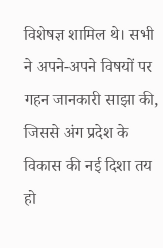विशेषज्ञ शामिल थे। सभी ने अपने-अपने विषयों पर गहन जानकारी साझा की, जिससे अंग प्रदेश के विकास की नई दिशा तय हो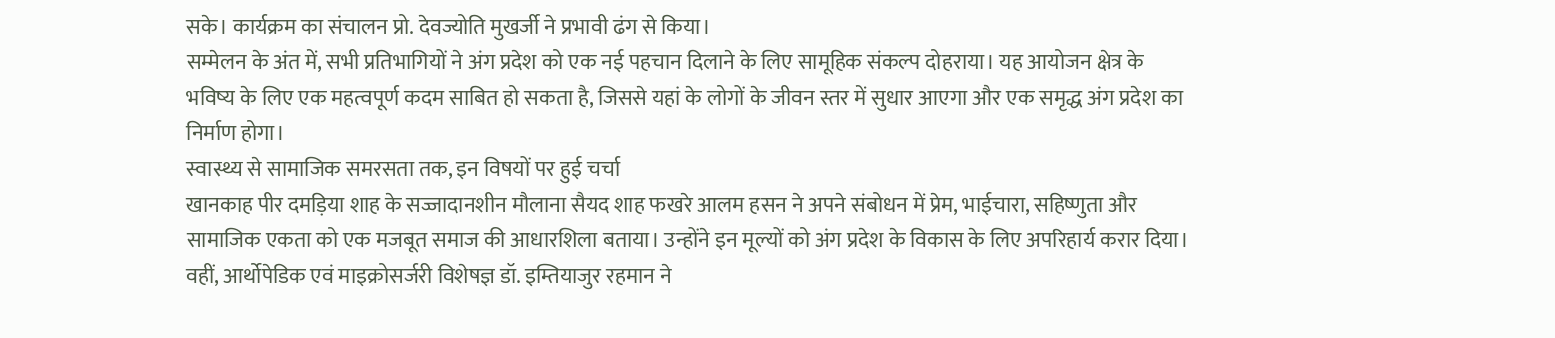सके। कार्यक्रम का संचालन प्रो. देवज्योति मुखर्जी ने प्रभावी ढंग से किया।
सम्मेलन के अंत में, सभी प्रतिभागियों ने अंग प्रदेश को एक नई पहचान दिलाने के लिए सामूहिक संकल्प दोहराया। यह आयोजन क्षेत्र के भविष्य के लिए एक महत्वपूर्ण कदम साबित हो सकता है, जिससे यहां के लोगों के जीवन स्तर में सुधार आएगा और एक समृद्ध अंग प्रदेश का निर्माण होगा।
स्वास्थ्य से सामाजिक समरसता तक, इन विषयों पर हुई चर्चा
खानकाह पीर दमड़िया शाह के सज्जादानशीन मौलाना सैयद शाह फखरे आलम हसन ने अपने संबोधन में प्रेम, भाईचारा, सहिष्णुता और सामाजिक एकता को एक मजबूत समाज की आधारशिला बताया। उन्होंने इन मूल्यों को अंग प्रदेश के विकास के लिए अपरिहार्य करार दिया। वहीं, आर्थोपेडिक एवं माइक्रोसर्जरी विशेषज्ञ डॉ. इम्तियाजुर रहमान ने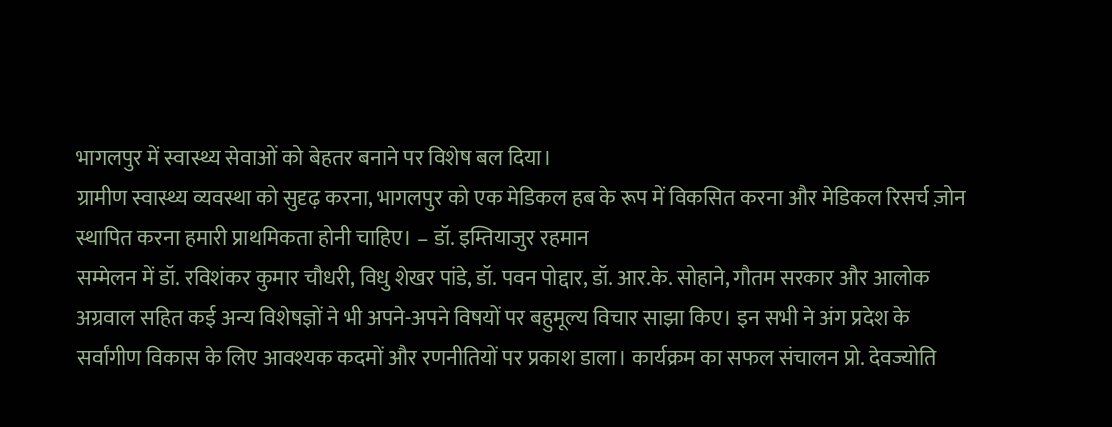भागलपुर में स्वास्थ्य सेवाओं को बेहतर बनाने पर विशेष बल दिया।
ग्रामीण स्वास्थ्य व्यवस्था को सुदृढ़ करना, भागलपुर को एक मेडिकल हब के रूप में विकसित करना और मेडिकल रिसर्च ज़ोन स्थापित करना हमारी प्राथमिकता होनी चाहिए। – डॉ. इम्तियाजुर रहमान
सम्मेलन में डॉ. रविशंकर कुमार चौधरी, विधु शेखर पांडे, डॉ. पवन पोद्दार, डॉ. आर.के. सोहाने, गौतम सरकार और आलोक अग्रवाल सहित कई अन्य विशेषज्ञों ने भी अपने-अपने विषयों पर बहुमूल्य विचार साझा किए। इन सभी ने अंग प्रदेश के सर्वांगीण विकास के लिए आवश्यक कदमों और रणनीतियों पर प्रकाश डाला। कार्यक्रम का सफल संचालन प्रो. देवज्योति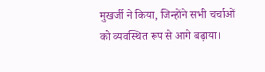मुखर्जी ने किया, जिन्होंने सभी चर्चाओं को व्यवस्थित रूप से आगे बढ़ाया।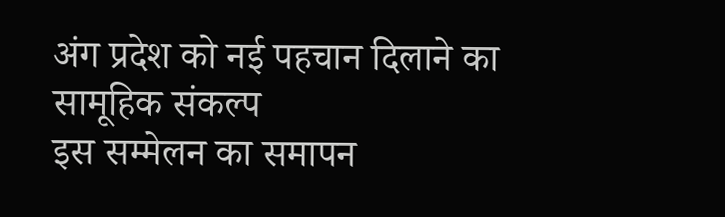अंग प्रदेश को नई पहचान दिलाने का सामूहिक संकल्प
इस सम्मेलन का समापन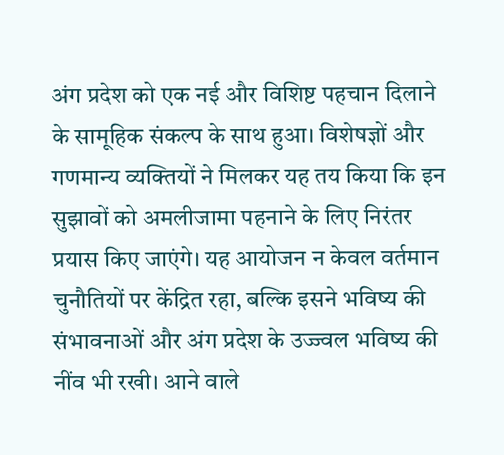अंग प्रदेश को एक नई और विशिष्ट पहचान दिलाने के सामूहिक संकल्प के साथ हुआ। विशेषज्ञों और गणमान्य व्यक्तियों ने मिलकर यह तय किया कि इन सुझावों को अमलीजामा पहनाने के लिए निरंतर प्रयास किए जाएंगे। यह आयोजन न केवल वर्तमान चुनौतियों पर केंद्रित रहा, बल्कि इसने भविष्य की संभावनाओं और अंग प्रदेश के उज्ज्वल भविष्य की नींव भी रखी। आने वाले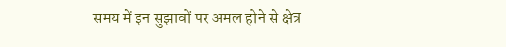समय में इन सुझावों पर अमल होने से क्षेत्र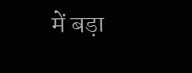में बड़ा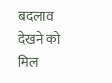बदलाव देखने को मिल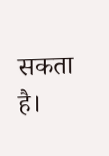सकता है।